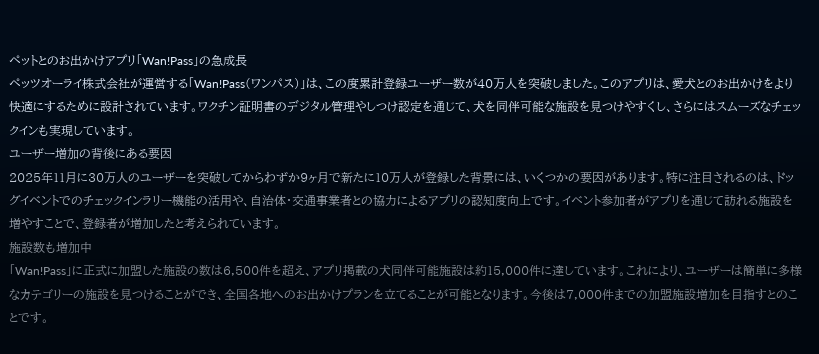ペットとのお出かけアプリ「Wan!Pass」の急成長
ペッツオーライ株式会社が運営する「Wan!Pass(ワンパス)」は、この度累計登録ユーザー数が40万人を突破しました。このアプリは、愛犬とのお出かけをより快適にするために設計されています。ワクチン証明書のデジタル管理やしつけ認定を通じて、犬を同伴可能な施設を見つけやすくし、さらにはスムーズなチェックインも実現しています。
ユーザー増加の背後にある要因
2025年11月に30万人のユーザーを突破してからわずか9ヶ月で新たに10万人が登録した背景には、いくつかの要因があります。特に注目されるのは、ドッグイベントでのチェックインラリー機能の活用や、自治体・交通事業者との協力によるアプリの認知度向上です。イベント参加者がアプリを通じて訪れる施設を増やすことで、登録者が増加したと考えられています。
施設数も増加中
「Wan!Pass」に正式に加盟した施設の数は6,500件を超え、アプリ掲載の犬同伴可能施設は約15,000件に達しています。これにより、ユーザーは簡単に多様なカテゴリーの施設を見つけることができ、全国各地へのお出かけプランを立てることが可能となります。今後は7,000件までの加盟施設増加を目指すとのことです。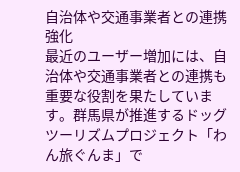自治体や交通事業者との連携強化
最近のユーザー増加には、自治体や交通事業者との連携も重要な役割を果たしています。群馬県が推進するドッグツーリズムプロジェクト「わん旅ぐんま」で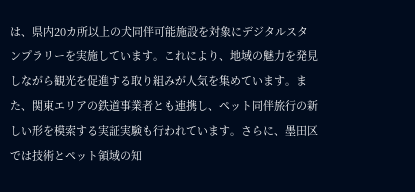は、県内20カ所以上の犬同伴可能施設を対象にデジタルスタンプラリーを実施しています。これにより、地域の魅力を発見しながら観光を促進する取り組みが人気を集めています。また、関東エリアの鉄道事業者とも連携し、ペット同伴旅行の新しい形を模索する実証実験も行われています。さらに、墨田区では技術とペット領域の知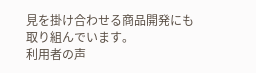見を掛け合わせる商品開発にも取り組んでいます。
利用者の声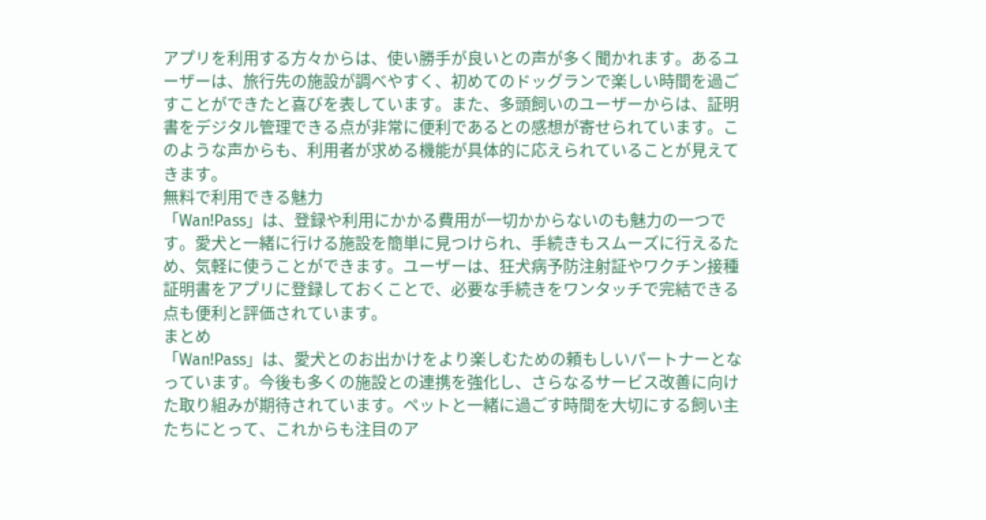アプリを利用する方々からは、使い勝手が良いとの声が多く聞かれます。あるユーザーは、旅行先の施設が調べやすく、初めてのドッグランで楽しい時間を過ごすことができたと喜びを表しています。また、多頭飼いのユーザーからは、証明書をデジタル管理できる点が非常に便利であるとの感想が寄せられています。このような声からも、利用者が求める機能が具体的に応えられていることが見えてきます。
無料で利用できる魅力
「Wan!Pass」は、登録や利用にかかる費用が一切かからないのも魅力の一つです。愛犬と一緒に行ける施設を簡単に見つけられ、手続きもスムーズに行えるため、気軽に使うことができます。ユーザーは、狂犬病予防注射証やワクチン接種証明書をアプリに登録しておくことで、必要な手続きをワンタッチで完結できる点も便利と評価されています。
まとめ
「Wan!Pass」は、愛犬とのお出かけをより楽しむための頼もしいパートナーとなっています。今後も多くの施設との連携を強化し、さらなるサービス改善に向けた取り組みが期待されています。ペットと一緒に過ごす時間を大切にする飼い主たちにとって、これからも注目のア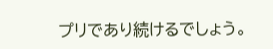プリであり続けるでしょう。